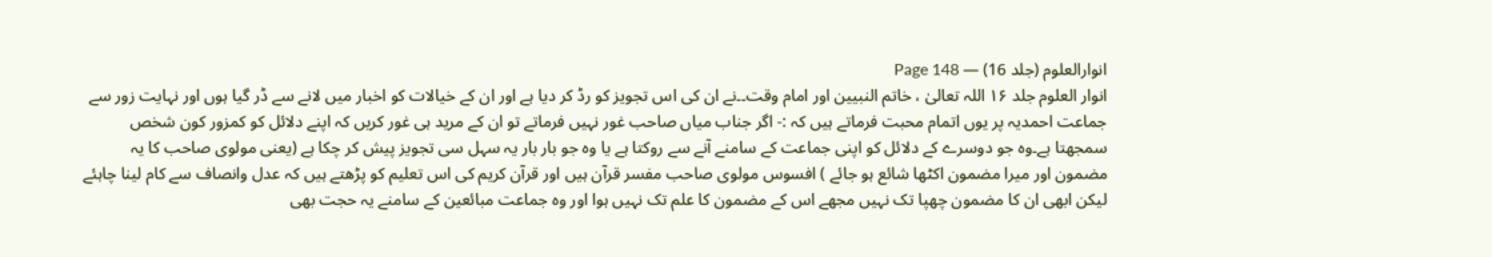انوارالعلوم (جلد 16) — Page 148
انوار العلوم جلد ۱۶ اللہ تعالیٰ ، خاتم النبیین اور امام وقت۔۔نے ان کی اس تجویز کو رڈ کر دیا ہے اور ان کے خیالات کو اخبار میں لانے سے ڈر گیا ہوں اور نہایت زور سے جماعت احمدیہ پر یوں اتمام محبت فرماتے ہیں کہ :- اگر جناب میاں صاحب غور نہیں فرماتے تو ان کے مرید ہی غور کریں کہ اپنے دلائل کو کمزور کون شخص سمجھتا ہے۔وہ جو دوسرے کے دلائل کو اپنی جماعت کے سامنے آنے سے روکتا ہے یا وہ جو بار بار یہ سہل سی تجویز پیش کر چکا ہے (یعنی مولوی صاحب کا یہ مضمون اور میرا مضمون اکٹھا شائع ہو جائے ) افسوس مولوی صاحب مفسر قرآن ہیں اور قرآن کریم کی اس تعلیم کو پڑھتے ہیں کہ عدل وانصاف سے کام لینا چاہئے لیکن ابھی ان کا مضمون چھپا تک نہیں مجھے اس کے مضمون کا علم تک نہیں ہوا اور وہ جماعت مبائعین کے سامنے یہ حجت بھی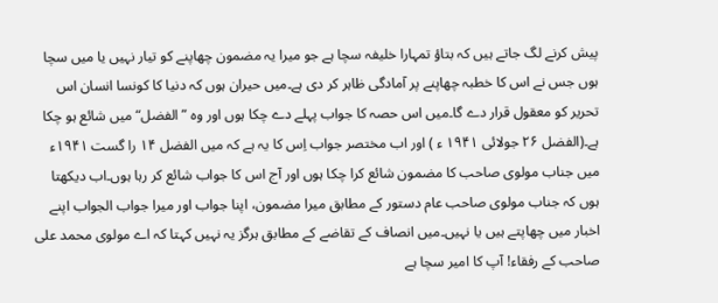پیش کرنے لگ جاتے ہیں کہ بتاؤ تمہارا خلیفہ سچا ہے جو میرا یہ مضمون چھاپنے کو تیار نہیں یا میں سچا ہوں جس نے اس کا خطبہ چھاپنے پر آمادگی ظاہر کر دی ہے۔میں حیران ہوں کہ دنیا کا کونسا انسان اس تحریر کو معقول قرار دے گا۔میں اس حصہ کا جواب پہلے دے چکا ہوں اور وہ ” الفضل“ میں شائع ہو چکا ہے۔(الفضل ۲۶ جولائی ۱۹۴۱ ء ) اور اب مختصر جواب اِس کا یہ ہے کہ میں الفضل ۱۴ را گست ۱۹۴۱ء میں جناب مولوی صاحب کا مضمون شائع کرا چکا ہوں اور آج اس کا جواب شائع کر رہا ہوں۔اب دیکھتا ہوں کہ جناب مولوی صاحب عام دستور کے مطابق میرا مضمون، اپنا جواب اور میرا جواب الجواب اپنے اخبار میں چھاپتے ہیں یا نہیں۔میں انصاف کے تقاضے کے مطابق ہرگز یہ نہیں کہتا کہ اے مولوی محمد علی صاحب کے رفقاء! آپ کا امیر سچا ہے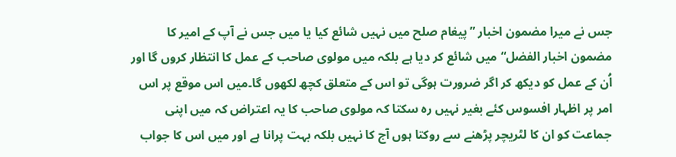جس نے میرا مضمون اخبار ”پیغام صلح میں نہیں شائع کیا یا میں جس نے آپ کے امیر کا مضمون اخبار الفضل“ میں شائع کر دیا ہے بلکہ میں مولوی صاحب کے عمل کا انتظار کروں گا اور اُن کے عمل کو دیکھ کر اگر ضرورت ہوگی تو اس کے متعلق کچھ لکھوں گا۔میں اس موقع پر اس امر پر اظہار افسوس کئے بغیر نہیں رہ سکتا کہ مولوی صاحب کا یہ اعتراض کہ میں اپنی جماعت کو ان کا لٹریچر پڑھنے سے روکتا ہوں آج کا نہیں بلکہ بہت پرانا ہے اور میں اس کا جواب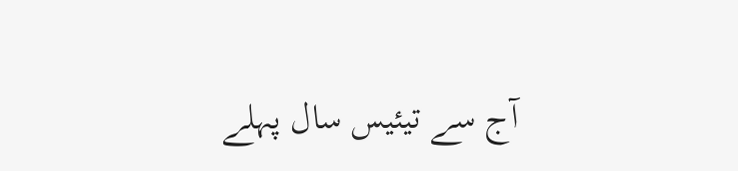آج سے تیئیس سال پہلے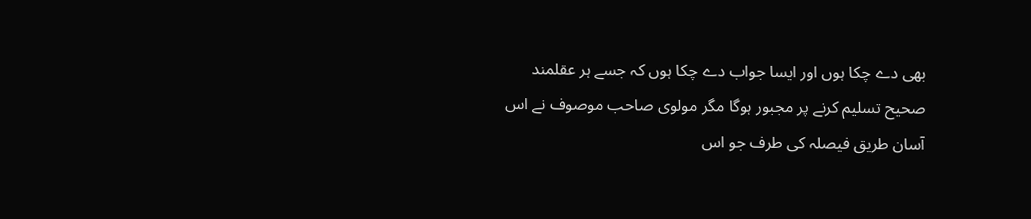بھی دے چکا ہوں اور ایسا جواب دے چکا ہوں کہ جسے ہر عقلمند صحیح تسلیم کرنے پر مجبور ہوگا مگر مولوی صاحب موصوف نے اس آسان طریق فیصلہ کی طرف جو اس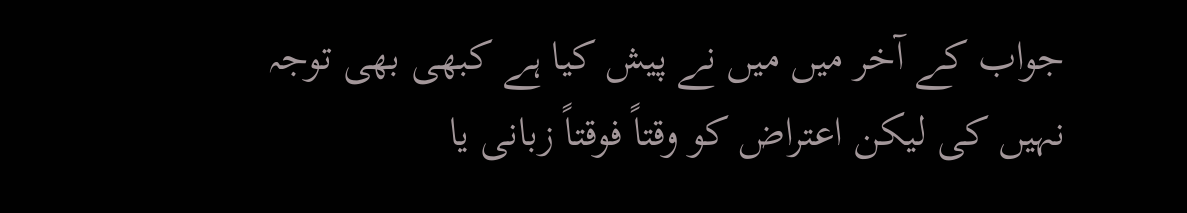جواب کے آخر میں میں نے پیش کیا ہے کبھی بھی توجہ نہیں کی لیکن اعتراض کو وقتاً فوقتاً زبانی یا